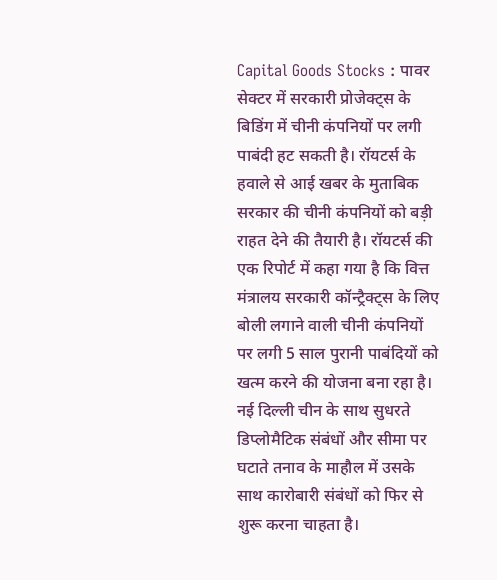Capital Goods Stocks : पावर सेक्टर में सरकारी प्रोजेक्ट्स के बिडिंग में चीनी कंपनियों पर लगी पाबंदी हट सकती है। रॉयटर्स के हवाले से आई खबर के मुताबिक सरकार की चीनी कंपनियों को बड़ी राहत देने की तैयारी है। रॉयटर्स की एक रिपोर्ट में कहा गया है कि वित्त मंत्रालय सरकारी कॉन्ट्रैक्ट्स के लिए बोली लगाने वाली चीनी कंपनियों पर लगी 5 साल पुरानी पाबंदियों को खत्म करने की योजना बना रहा है। नई दिल्ली चीन के साथ सुधरते डिप्लोमैटिक संबंधों और सीमा पर घटाते तनाव के माहौल में उसके साथ कारोबारी संबंधों को फिर से शुरू करना चाहता है।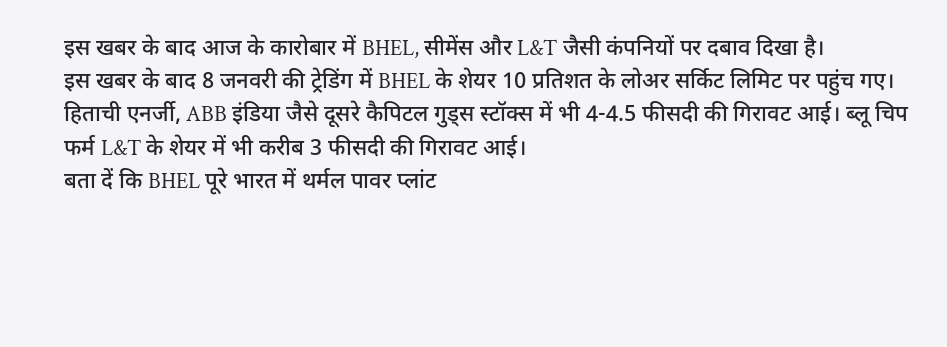इस खबर के बाद आज के कारोबार में BHEL, सीमेंस और L&T जैसी कंपनियों पर दबाव दिखा है।
इस खबर के बाद 8 जनवरी की ट्रेडिंग में BHEL के शेयर 10 प्रतिशत के लोअर सर्किट लिमिट पर पहुंच गए। हिताची एनर्जी, ABB इंडिया जैसे दूसरे कैपिटल गुड्स स्टॉक्स में भी 4-4.5 फीसदी की गिरावट आई। ब्लू चिप फर्म L&T के शेयर में भी करीब 3 फीसदी की गिरावट आई।
बता दें कि BHEL पूरे भारत में थर्मल पावर प्लांट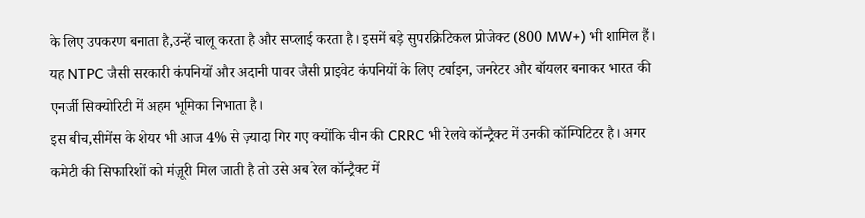के लिए उपकरण बनाता है,उन्हें चालू करता है और सप्लाई करता है। इसमें बड़े सुपरक्रिटिकल प्रोजेक्ट (800 MW+) भी शामिल हैं। यह NTPC जैसी सरकारी कंपनियों और अदानी पावर जैसी प्राइवेट कंपनियों के लिए टर्बाइन, जनरेटर और बॉयलर बनाकर भारत की एनर्जी सिक्योरिटी में अहम भूमिका निभाता है।
इस बीच,सीमेंस के शेयर भी आज 4% से ज़्यादा गिर गए क्योंकि चीन की CRRC भी रेलवे कॉन्ट्रैक्ट में उनकी कॉम्पिटिटर है। अगर कमेटी की सिफारिशों को मंज़ूरी मिल जाती है तो उसे अब रेल कॉन्ट्रैक्ट में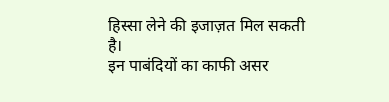हिस्सा लेने की इजाज़त मिल सकती है।
इन पाबंदियों का काफी असर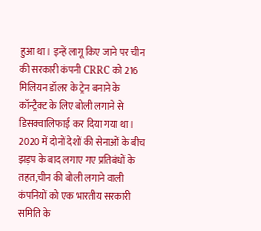हुआ था। इन्हें लागू किए जाने पर चीन की सरकारी कंपनी CRRC को 216 मिलियन डॉलर के ट्रेन बनाने के कॉन्ट्रैक्ट के लिए बोली लगाने से डिसक्वालिफाई कर दिया गया था। 2020 में दोनों देशों की सेनाओं के बीच झड़प के बाद लगाए गए प्रतिबंधों के तहत,चीन की बोली लगाने वाली कंपनियों को एक भारतीय सरकारी समिति के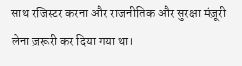साथ रजिस्टर करना और राजनीतिक और सुरक्षा मंज़ूरी लेना ज़रूरी कर दिया गया था।